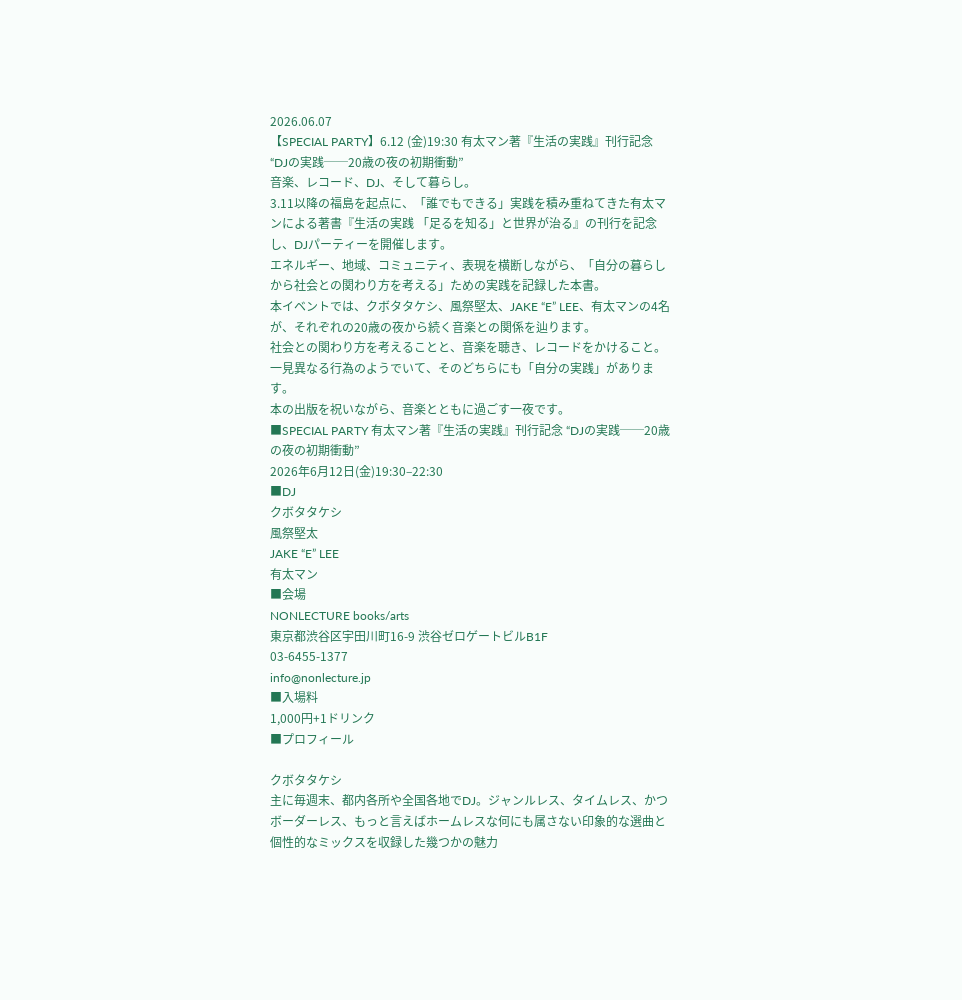2026.06.07
【SPECIAL PARTY】6.12 (金)19:30 有太マン著『生活の実践』刊行記念 “DJの実践──20歳の夜の初期衝動”
音楽、レコード、DJ、そして暮らし。
3.11以降の福島を起点に、「誰でもできる」実践を積み重ねてきた有太マンによる著書『生活の実践 「足るを知る」と世界が治る』の刊行を記念し、DJパーティーを開催します。
エネルギー、地域、コミュニティ、表現を横断しながら、「自分の暮らしから社会との関わり方を考える」ための実践を記録した本書。
本イベントでは、クボタタケシ、風祭堅太、JAKE “E” LEE、有太マンの4名が、それぞれの20歳の夜から続く音楽との関係を辿ります。
社会との関わり方を考えることと、音楽を聴き、レコードをかけること。一見異なる行為のようでいて、そのどちらにも「自分の実践」があります。
本の出版を祝いながら、音楽とともに過ごす一夜です。
■SPECIAL PARTY 有太マン著『生活の実践』刊行記念 “DJの実践──20歳の夜の初期衝動”
2026年6月12日(金)19:30–22:30
■DJ
クボタタケシ
風祭堅太
JAKE “E” LEE
有太マン
■会場
NONLECTURE books/arts
東京都渋谷区宇田川町16-9 渋谷ゼロゲートビルB1F
03-6455-1377
info@nonlecture.jp
■入場料
1,000円+1ドリンク
■プロフィール

クボタタケシ
主に毎週末、都内各所や全国各地でDJ。ジャンルレス、タイムレス、かつボーダーレス、もっと言えばホームレスな何にも属さない印象的な選曲と個性的なミックスを収録した幾つかの魅力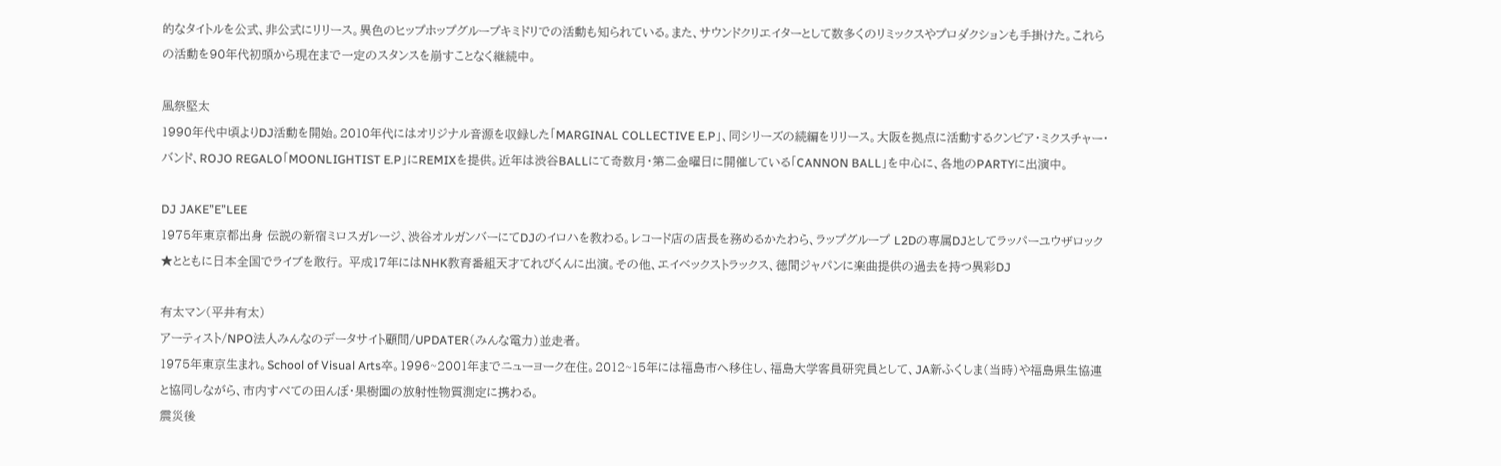的なタイトルを公式、非公式にリリース。異色のヒップホップグループキミドリでの活動も知られている。また、サウンドクリエイターとして数多くのリミックスやプロダクションも手掛けた。これらの活動を90年代初頭から現在まで一定のスタンスを崩すことなく継続中。

風祭堅太
1990年代中頃よりDJ活動を開始。2010年代にはオリジナル音源を収録した「MARGINAL COLLECTIVE E.P」、同シリーズの続編をリリース。大阪を拠点に活動するクンビア・ミクスチャー・バンド、ROJO REGALO「MOONLIGHTIST E.P」にREMIXを提供。近年は渋谷BALLにて奇数月・第二金曜日に開催している「CANNON BALL」を中心に、各地のPARTYに出演中。

DJ JAKE”E”LEE
1975年東京都出身 伝説の新宿ミロスガレージ、渋谷オルガンバーにてDJのイロハを教わる。レコード店の店長を務めるかたわら、ラップグループ L2Dの専属DJとしてラッパーユウザロック★とともに日本全国でライブを敢行。 平成17年にはNHK教育番組天才てれびくんに出演。その他、エイベックストラックス、徳間ジャパンに楽曲提供の過去を持つ異彩DJ

有太マン(平井有太)
アーティスト/NPO法人みんなのデータサイト顧問/UPDATER(みんな電力)並走者。
1975年東京生まれ。School of Visual Arts卒。1996~2001年までニューヨーク在住。2012~15年には福島市へ移住し、福島大学客員研究員として、JA新ふくしま(当時)や福島県生協連と協同しながら、市内すべての田んぼ・果樹園の放射性物質測定に携わる。
震災後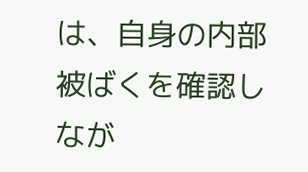は、自身の内部被ばくを確認しなが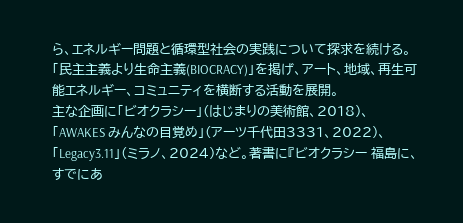ら、エネルギー問題と循環型社会の実践について探求を続ける。「民主主義より生命主義(BIOCRACY)」を掲げ、アート、地域、再生可能エネルギー、コミュニティを横断する活動を展開。
主な企画に「ビオクラシー」(はじまりの美術館、2018)、「AWAKES みんなの目覚め」(アーツ千代田3331、2022)、「Legacy3.11」(ミラノ、2024)など。著書に『ビオクラシー 福島に、すでにあ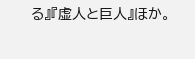る』『虚人と巨人』ほか。